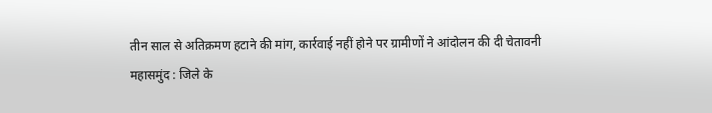तीन साल से अतिक्रमण हटाने की मांग, कार्रवाई नहीं होने पर ग्रामीणों ने आंदोलन की दी चेतावनी
महासमुंद : जिले के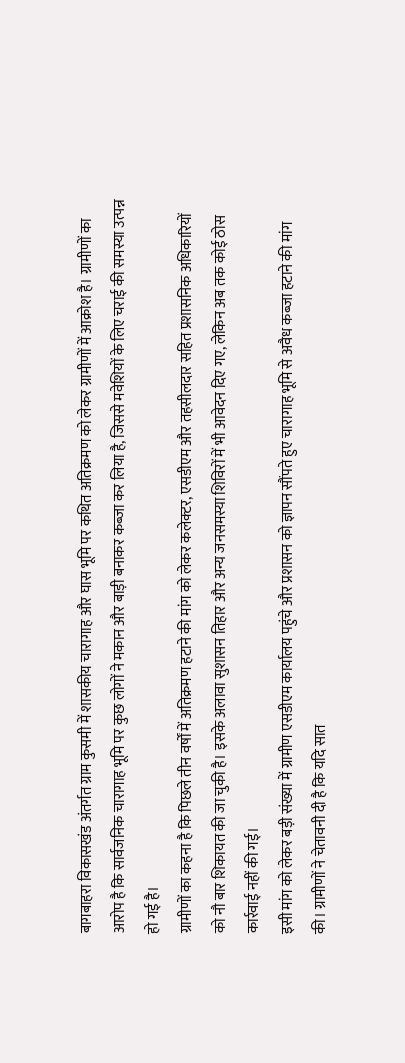बागबाहरा विकासखंड अंतर्गत ग्राम कुसमी में शासकीय चारागाह और घास भूमि पर कथित अतिक्रमण को लेकर ग्रामीणों में आक्रोश है। ग्रामीणों का आरोप है कि सार्वजनिक चारागाह भूमि पर कुछ लोगों ने मकान और बाड़ी बनाकर कब्जा कर लिया है, जिससे मवेशियों के लिए चराई की समस्या उत्पन्न हो गई है।
ग्रामीणों का कहना है कि पिछले तीन वर्षों में अतिक्रमण हटाने की मांग को लेकर कलेक्टर, एसडीएम और तहसीलदार सहित प्रशासनिक अधिकारियों को नौ बार शिकायत की जा चुकी है। इसके अलावा सुशासन तिहार और अन्य जनसमस्या शिविरों में भी आवेदन दिए गए, लेकिन अब तक कोई ठोस कार्रवाई नहीं की गई।
इसी मांग को लेकर बड़ी संख्या में ग्रामीण एसडीएम कार्यालय पहुंचे और प्रशासन को ज्ञापन सौंपते हुए चारागाह भूमि से अवैध कब्जा हटाने की मांग की। ग्रामीणों ने चेतावनी दी है कि यदि सात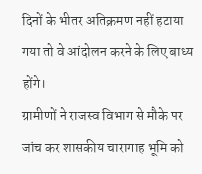दिनों के भीतर अतिक्रमण नहीं हटाया गया तो वे आंदोलन करने के लिए बाध्य होंगे।
ग्रामीणों ने राजस्व विभाग से मौके पर जांच कर शासकीय चारागाह भूमि को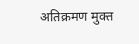अतिक्रमण मुक्त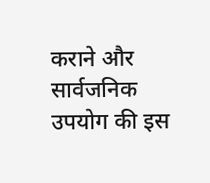कराने और सार्वजनिक उपयोग की इस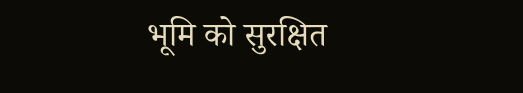भूमि को सुरक्षित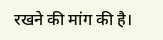रखने की मांग की है।